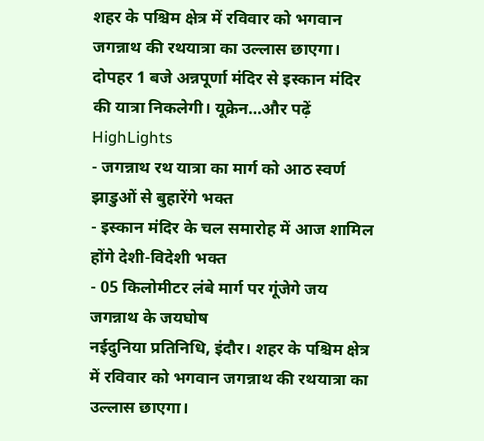शहर के पश्चिम क्षेत्र में रविवार को भगवान जगन्नाथ की रथयात्रा का उल्लास छाएगा। दोपहर 1 बजे अन्नपूर्णा मंदिर से इस्कान मंदिर की यात्रा निकलेगी। यूक्रेन…और पढ़ें
HighLights
- जगन्नाथ रथ यात्रा का मार्ग को आठ स्वर्ण झाडुओं से बुहारेंगे भक्त
- इस्कान मंदिर के चल समारोह में आज शामिल होंगे देशी-विदेशी भक्त
- 05 किलोमीटर लंबे मार्ग पर गूंजेगे जय जगन्नाथ के जयघोष
नईदुनिया प्रतिनिधि, इंदौर। शहर के पश्चिम क्षेत्र में रविवार को भगवान जगन्नाथ की रथयात्रा का उल्लास छाएगा।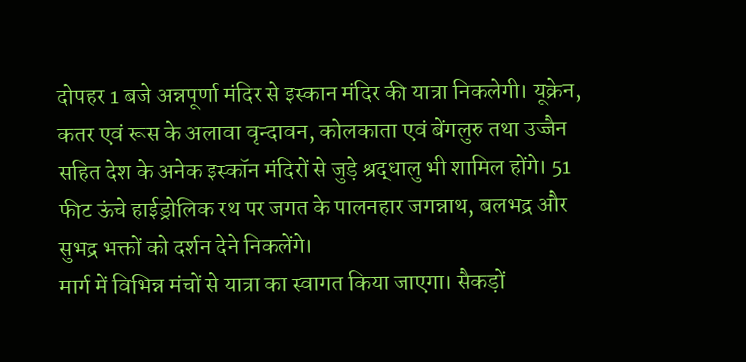दोपहर 1 बजे अन्नपूर्णा मंदिर से इस्कान मंदिर की यात्रा निकलेगी। यूक्रेन, कतर एवं रूस के अलावा वृन्दावन, कोलकाता एवं बेंगलुरु तथा उज्जैन सहित देश के अनेक इस्कॉन मंदिरों से जुड़े श्रद्धालु भी शामिल होंगे। 51 फीट ऊंचे हाईड्रोलिक रथ पर जगत के पालनहार जगन्नाथ, बलभद्र और सुभद्र भक्तों को दर्शन देने निकलेंगे।
मार्ग में विभिन्न मंचों से यात्रा का स्वागत किया जाएगा। सैकड़ों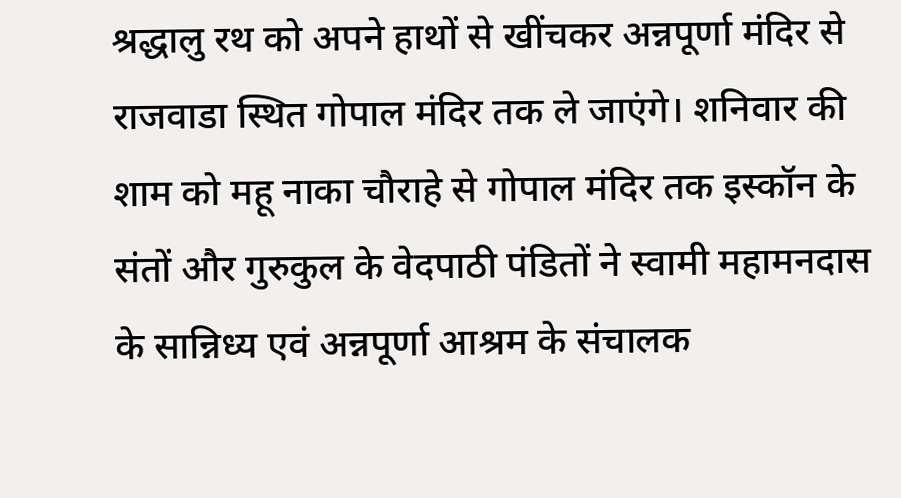श्रद्धालु रथ को अपने हाथों से खींचकर अन्नपूर्णा मंदिर से राजवाडा स्थित गोपाल मंदिर तक ले जाएंगे। शनिवार की शाम को महू नाका चौराहे से गोपाल मंदिर तक इस्कॉन के संतों और गुरुकुल के वेदपाठी पंडितों ने स्वामी महामनदास के सान्निध्य एवं अन्नपूर्णा आश्रम के संचालक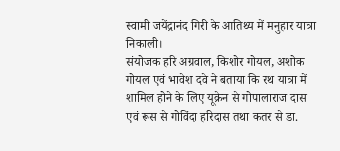स्वामी जयेंद्रानंद गिरी के आतिथ्य में मनुहार यात्रा निकाली।
संयोजक हरि अग्रवाल, किशोर गोयल, अशोक गोयल एवं भावेश दवे ने बताया कि रथ यात्रा में शामिल होने के लिए यूक्रेन से गोपालाराज दास एवं रूस से गोविंदा हरिदास तथा कतर से डा.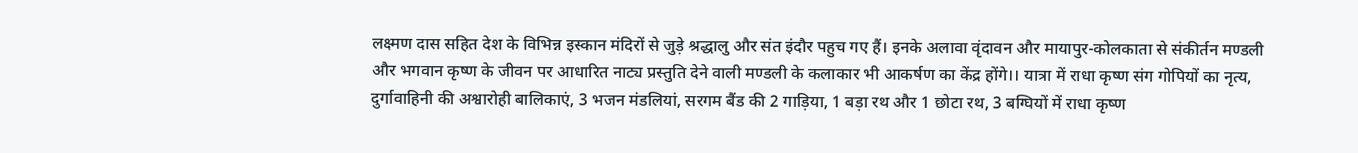लक्ष्मण दास सहित देश के विभिन्न इस्कान मंदिरों से जुड़े श्रद्धालु और संत इंदौर पहुच गए हैं। इनके अलावा वृंदावन और मायापुर-कोलकाता से संकीर्तन मण्डली और भगवान कृष्ण के जीवन पर आधारित नाट्य प्रस्तुति देने वाली मण्डली के कलाकार भी आकर्षण का केंद्र होंगे।। यात्रा में राधा कृष्ण संग गोपियों का नृत्य, दुर्गावाहिनी की अश्वारोही बालिकाएं, 3 भजन मंडलियां, सरगम बैंड की 2 गाड़िया, 1 बड़ा रथ और 1 छोटा रथ, 3 बग्घियों में राधा कृष्ण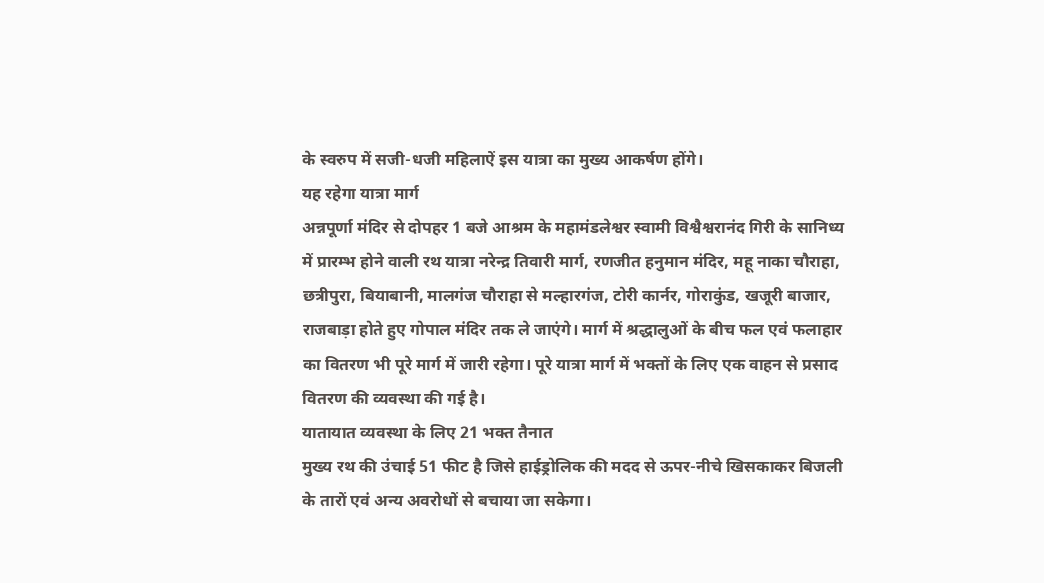के स्वरुप में सजी-धजी महिलाऐं इस यात्रा का मुख्य आकर्षण होंगे।
यह रहेगा यात्रा मार्ग
अन्नपूर्णा मंदिर से दोपहर 1 बजे आश्रम के महामंडलेश्वर स्वामी विश्वैश्वरानंद गिरी के सानिध्य में प्रारम्भ होने वाली रथ यात्रा नरेन्द्र तिवारी मार्ग, रणजीत हनुमान मंदिर, महू नाका चौराहा, छत्रीपुरा, बियाबानी, मालगंज चौराहा से मल्हारगंज, टोरी कार्नर, गोराकुंड, खजूरी बाजार, राजबाड़ा होते हुए गोपाल मंदिर तक ले जाएंगे। मार्ग में श्रद्धालुओं के बीच फल एवं फलाहार का वितरण भी पूरे मार्ग में जारी रहेगा। पूरे यात्रा मार्ग में भक्तों के लिए एक वाहन से प्रसाद वितरण की व्यवस्था की गई है।
यातायात व्यवस्था के लिए 21 भक्त तैनात
मुख्य रथ की उंचाई 51 फीट है जिसे हाईड्रोलिक की मदद से ऊपर-नीचे खिसकाकर बिजली के तारों एवं अन्य अवरोधों से बचाया जा सकेगा।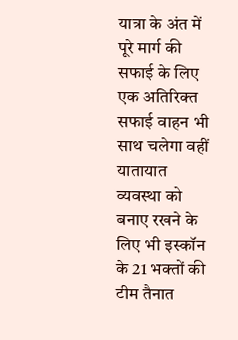यात्रा के अंत में पूरे मार्ग की सफाई के लिए एक अतिरिक्त सफाई वाहन भी साथ चलेगा वहीं यातायात व्यवस्था को बनाए रखने के लिए भी इस्कॉन के 21 भक्तों की टीम तैनात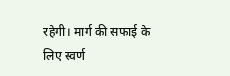रहेगी। मार्ग की सफाई के लिए स्वर्ण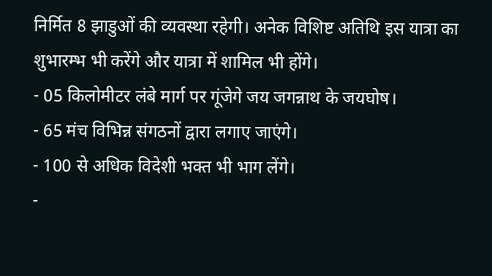निर्मित 8 झाडुओं की व्यवस्था रहेगी। अनेक विशिष्ट अतिथि इस यात्रा का शुभारम्भ भी करेंगे और यात्रा में शामिल भी होंगे।
- 05 किलोमीटर लंबे मार्ग पर गूंजेगे जय जगन्नाथ के जयघोष।
- 65 मंच विभिन्न संगठनों द्वारा लगाए जाएंगे।
- 100 से अधिक विदेशी भक्त भी भाग लेंगे।
-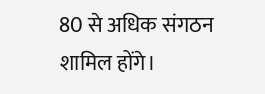80 से अधिक संगठन शामिल होंगे।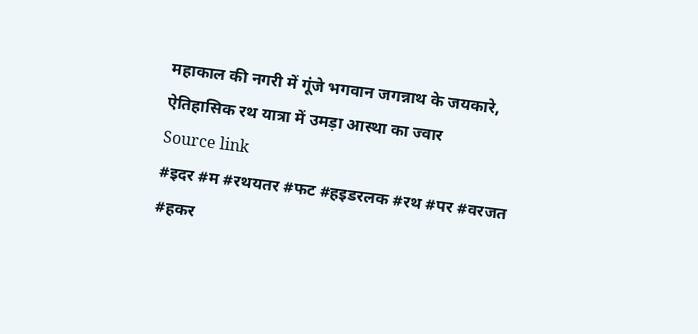महाकाल की नगरी में गूंजे भगवान जगन्नाथ के जयकारे, ऐतिहासिक रथ यात्रा में उमड़ा आस्था का ज्वार
Source link
#इदर #म #रथयतर #फट #हइडरलक #रथ #पर #वरजत #हकर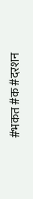#भकत #क #दरशन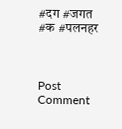#दग #जगत #क #पलनहर



Post Comment